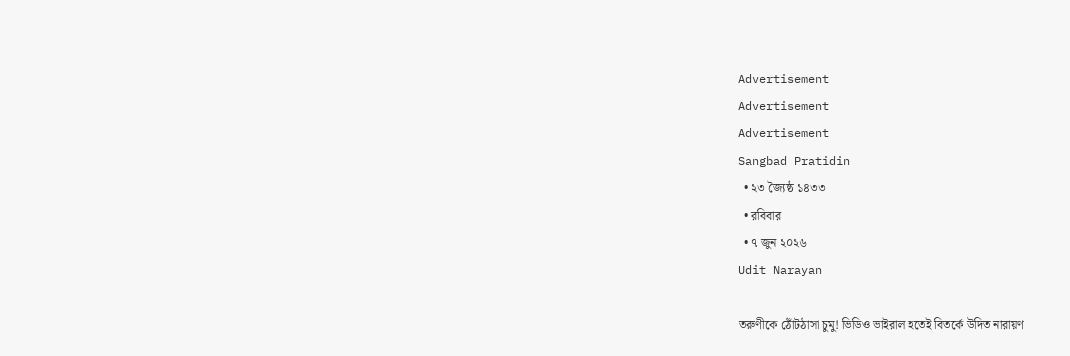Advertisement
Advertisement
Advertisement
Sangbad Pratidin
  • ২৩ জ্যৈষ্ঠ ১৪৩৩
  • রবিবার
  • ৭ জুন ২০২৬
Udit Narayan

তরুণীকে ঠোঁটঠাসা চুমু! ভিডিও ভাইরাল হতেই বিতর্কে উদিত নারায়ণ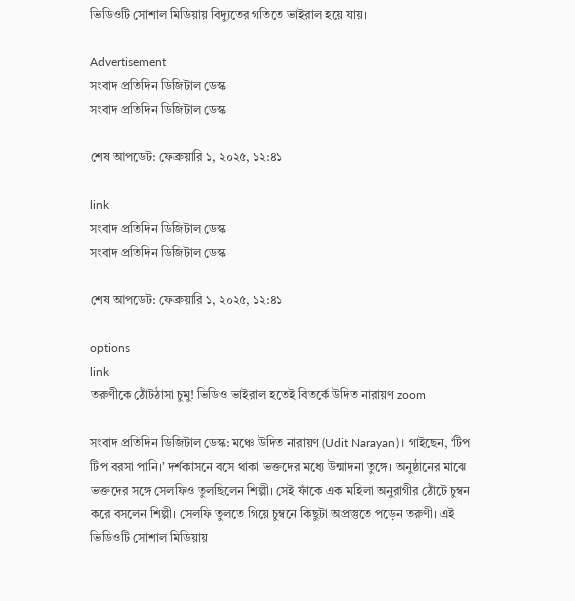ভিডিওটি সোশাল মিডিয়ায় বিদ্যুতের গতিতে ভাইরাল হয়ে যায়।

Advertisement
সংবাদ প্রতিদিন ডিজিটাল ডেস্ক
সংবাদ প্রতিদিন ডিজিটাল ডেস্ক

শেষ আপডেট: ফেব্রুয়ারি ১, ২০২৫, ১২:৪১

link
সংবাদ প্রতিদিন ডিজিটাল ডেস্ক
সংবাদ প্রতিদিন ডিজিটাল ডেস্ক

শেষ আপডেট: ফেব্রুয়ারি ১, ২০২৫, ১২:৪১

options
link
তরুণীকে ঠোঁটঠাসা চুমু! ভিডিও ভাইরাল হতেই বিতর্কে উদিত নারায়ণ zoom

সংবাদ প্রতিদিন ডিজিটাল ডেস্ক: মঞ্চে উদিত নারায়ণ (Udit Narayan)। গাইছেন, ‘টিপ টিপ বরসা পানি।’ দর্শকাসনে বসে থাকা ভক্তদের মধ্যে উন্মাদনা তুঙ্গে। অনুষ্ঠানের মাঝে ভক্তদের সঙ্গে সেলফিও তুলছিলেন শিল্পী। সেই ফাঁকে এক মহিলা অনুরাগীর ঠোঁটে চুম্বন করে বসলেন শিল্পী। সেলফি তুলতে গিয়ে চুম্বনে কিছুটা অপ্রস্তুতে পড়েন তরুণী। এই ভিডিওটি সোশাল মিডিয়ায়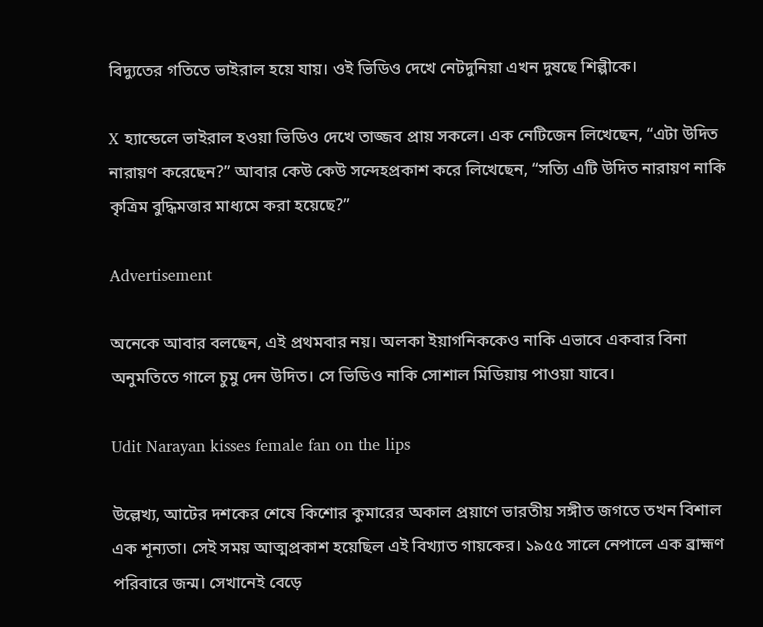বিদ্যুতের গতিতে ভাইরাল হয়ে যায়। ওই ভিডিও দেখে নেটদুনিয়া এখন দুষছে শিল্পীকে।

X হ্যান্ডেলে ভাইরাল হওয়া ভিডিও দেখে তাজ্জব প্রায় সকলে। এক নেটিজেন লিখেছেন, “এটা উদিত নারায়ণ করেছেন?” আবার কেউ কেউ সন্দেহপ্রকাশ করে লিখেছেন, “সত্যি এটি উদিত নারায়ণ নাকি কৃত্রিম বুদ্ধিমত্তার মাধ্যমে করা হয়েছে?”

Advertisement

অনেকে আবার বলছেন, এই প্রথমবার নয়। অলকা ইয়াগনিককেও নাকি এভাবে একবার বিনা অনুমতিতে গালে চুমু দেন উদিত। সে ভিডিও নাকি সোশাল মিডিয়ায় পাওয়া যাবে।

Udit Narayan kisses female fan on the lips

উল্লেখ্য, আটের দশকের শেষে কিশোর কুমারের অকাল প্রয়াণে ভারতীয় সঙ্গীত জগতে তখন বিশাল এক শূন্যতা। সেই সময় আত্মপ্রকাশ হয়েছিল এই বিখ্যাত গায়কের। ১৯৫৫ সালে নেপালে এক ব্রাহ্মণ পরিবারে জন্ম। সেখানেই বেড়ে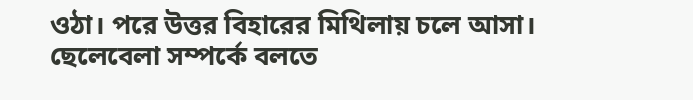ওঠা। পরে উত্তর বিহারের মিথিলায় চলে আসা। ছেলেবেলা সম্পর্কে বলতে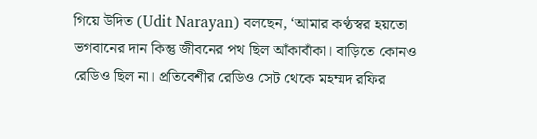গিয়ে উদিত (Udit Narayan) বলছেন, ‘আমার কণ্ঠস্বর হয়তো ভগবানের দান কিন্তু জীবনের পথ ছিল আঁকাবাঁকা। বাড়িতে কোনও রেডিও ছিল না। প্রতিবেশীর রেডিও সেট থেকে মহম্মদ রফির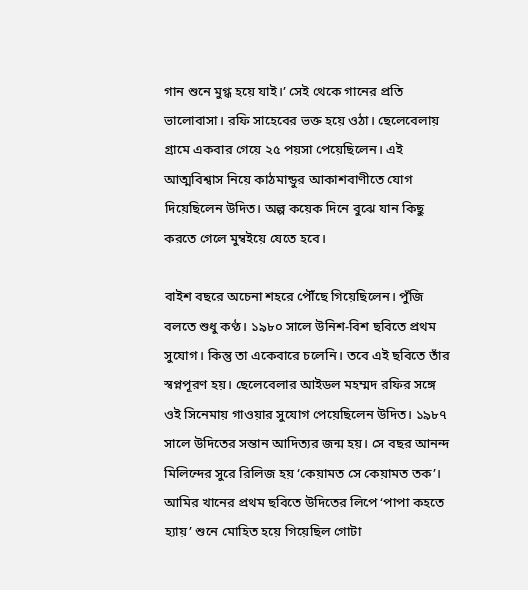গান শুনে মুগ্ধ হয়ে যাই।’ সেই থেকে গানের প্রতি ভালোবাসা। রফি সাহেবের ভক্ত হয়ে ওঠা। ছেলেবেলায় গ্রামে একবার গেয়ে ২৫ পয়সা পেয়েছিলেন। এই আত্মবিশ্বাস নিয়ে কাঠমান্ডুর আকাশবাণীতে যোগ দিয়েছিলেন উদিত। অল্প কয়েক দিনে বুঝে যান কিছু করতে গেলে মুম্বইয়ে যেতে হবে।

বাইশ বছরে অচেনা শহরে পৌঁছে গিয়েছিলেন। পুঁজি বলতে শুধু কণ্ঠ। ১৯৮০ সালে উনিশ-বিশ ছবিতে প্রথম সুযোগ। কিন্তু তা একেবারে চলেনি। তবে এই ছবিতে তাঁর স্বপ্নপূরণ হয়। ছেলেবেলার আইডল মহম্মদ রফির সঙ্গে ওই সিনেমায় গাওয়ার সুযোগ পেয়েছিলেন উদিত। ১৯৮৭ সালে উদিতের সন্তান আদিত্যর জন্ম হয়। সে বছর আনন্দ মিলিন্দের সুরে রিলিজ হয় ‘কেয়ামত সে কেয়ামত তক’। আমির খানের প্রথম ছবিতে উদিতের লিপে ‘পাপা কহতে হ্যায়’ শুনে মোহিত হয়ে গিয়েছিল গোটা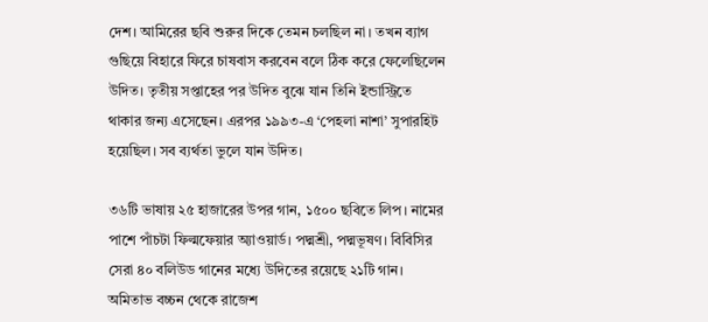দেশ। আমিরের ছবি শুরুর দিকে তেমন চলছিল না। তখন ব্যাগ গুছিয়ে বিহারে ফিরে চাষবাস করবেন বলে ঠিক করে ফেলেছিলেন উদিত। তৃতীয় সপ্তাহের পর উদিত বুঝে যান তিনি ইন্ডাস্ট্রিতে থাকার জন্য এসেছেন। এরপর ১৯৯৩-এ ‘পেহলা নাশা’ সুপারহিট হয়েছিল। সব ব্যর্থতা ভুলে যান উদিত।

৩৬টি ভাষায় ২৫ হাজারের উপর গান, ১৫০০ ছবিতে লিপ। নামের পাশে পাঁচটা ফিল্মফেয়ার অ্যাওয়ার্ড। পদ্মশ্রী, পদ্মভূষণ। বিবিসির সেরা ৪০ বলিউড গানের মধ্যে উদিতের রয়েছে ২১টি গান। অমিতাভ বচ্চন থেকে রাজেশ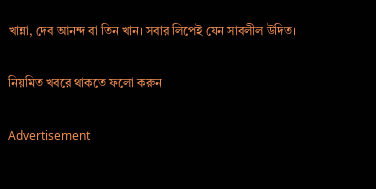খান্না, দেব আনন্দ বা তিন খান। সবার লিপেই যেন সাবলীল উদিত।

নিয়মিত খবরে থাকতে ফলো করুন

Advertisement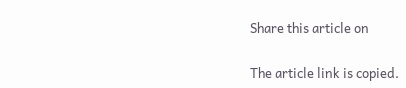Share this article on

The article link is copied.